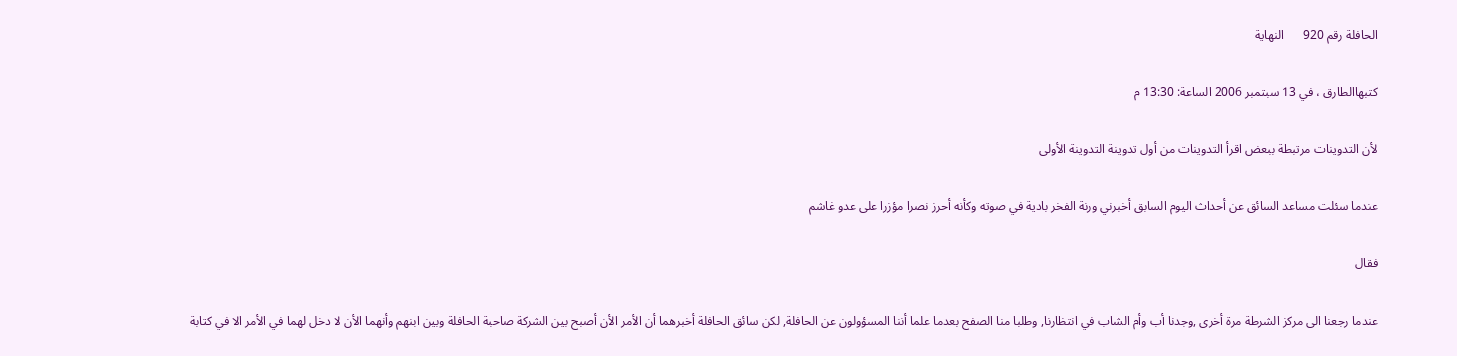الحافلة رقم 920      النهاية

كتبهاالطارق ، في 13 سبتمبر 2006 الساعة: 13:30 م

لأن التدوينات مرتبطة ببعض اقرأ التدوينات من أول تدوينة التدوينة الأولى

عندما سئلت مساعد السائق عن أحداث اليوم السابق أخبرني ورنة الفخر بادية في صوته وكأنه أحرز نصرا مؤزرا على عدو غاشم

فقال

عندما رجعنا الى مركز الشرطة مرة أخرى ,وجدنا أب وأم الشاب في انتظارنا, وطلبا منا الصفح بعدما علما أننا المسؤولون عن الحافلة, لكن سائق الحافلة أخبرهما أن الأمر الأن أصبح بين الشركة صاحبة الحافلة وبين ابنهم وأنهما الأن لا دخل لهما في الأمر الا في كتابة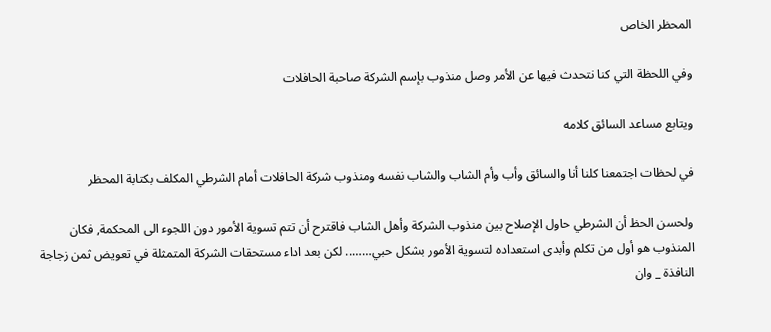المحظر الخاص

وفي اللحظة التي كنا نتحدث فيها عن الأمر وصل منذوب بإسم الشركة صاحبة الحافلات

ويتابع مساعد السائق كلامه

في لحظات اجتمعنا كلنا أنا والسائق وأب وأم الشاب والشاب نفسه ومنذوب شركة الحافلات أمام الشرطي المكلف بكتابة المحظر

ولحسن الحظ أن الشرطي حاول الإصلاح بين منذوب الشركة وأهل الشاب فاقترح أن تتم تسوية الأمور دون اللجوء الى المحكمة, فكان المنذوب هو أول من تكلم وأبدى استعداده لتسوية الأمور بشكل حبي…….. لكن بعد اداء مستحقات الشركة المتمثلة في تعويض ثمن زجاجة النافذة _ وان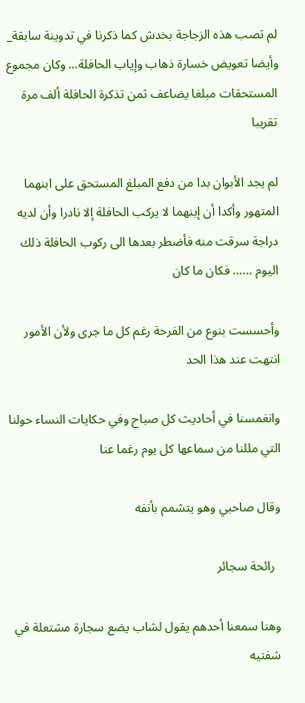لم تصب هذه الزجاجة بخدش كما ذكرنا في تدوينة سابقة_  وأيضا تعويض خسارة ذهاب وإياب الحافلة… وكان مجموع المستحقات مبلغا يضاعف ثمن تذكرة الحافلة ألف مرة تقريبا

لم يجد الأبوان بدا من دفع المبلغ المستحق على ابنهما المتهور وأكدا أن إبنهما لا يركب الحافلة إلا نادرا وأن لديه دراجة سرقت منه فأضطر بعدها الى ركوب الحافلة ذلك اليوم …… فكان ما كان

وأحسست بنوع من الفرحة رغم كل ما جرى ولأن الأمور انتهت عند هذا الحد

وانغمسنا في أحاديث كل صباح وفي حكايات النساء حولنا التي مللنا من سماعها كل يوم رغما عنا

وقال صاحبي وهو يتشمم بأنفه

  رائحة سجائر

وهنا سمعنا أحدهم يقول لشاب يضع سجارة مشتعلة في شفتيه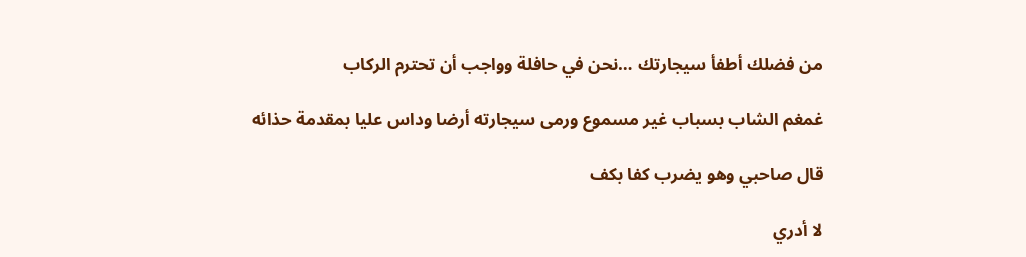من فضلك أطفأ سيجارتك …نحن في حافلة وواجب أن تحترم الركاب

غمغم الشاب بسباب غير مسموع ورمى سيجارته أرضا وداس عليا بمقدمة حذائه

قال صاحبي وهو يضرب كفا بكف

لا أدري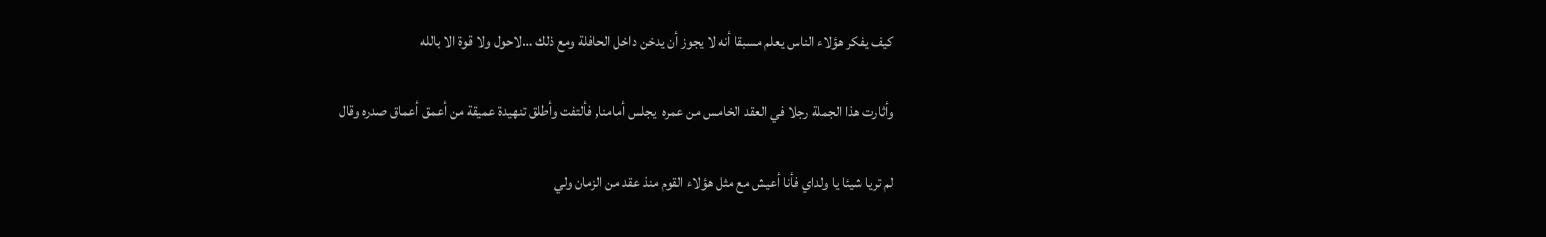كيف يفكر هؤلاء الناس يعلم مسبقا أنه لا يجوز أن يدخن داخل الحافلة ومع ذلك …لاحول ولا قوة الا بالله

وأثارت هذا الجملة رجلا في العقد الخامس من عمره  يجلس أمامنا, فألتفت وأطلق تنهيدة عميقة من أعمق أعماق صدره وقال

لم تريا شيئا يا ولداي فأنا أعيش مع مثل هؤلاء القوم منذ عقد من الزمان ولي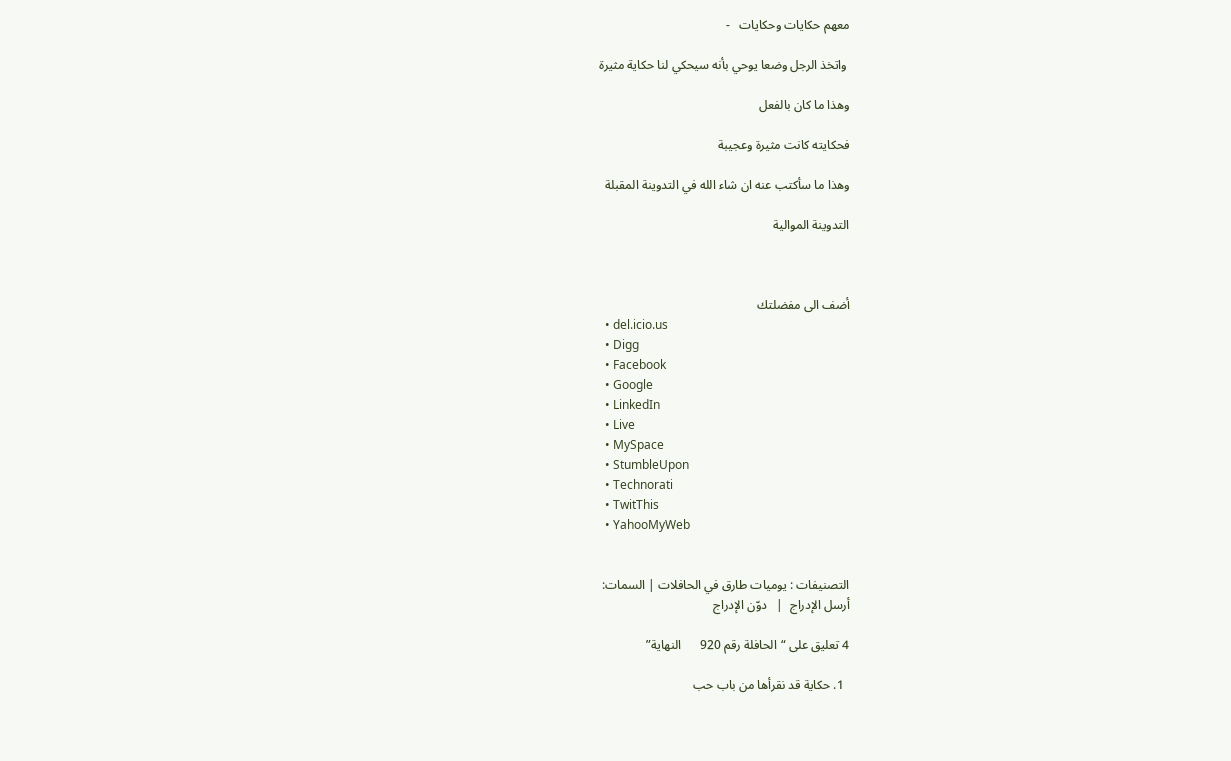معهم حكايات وحكايات   -

 واتخذ الرجل وضعا يوحي بأنه سيحكي لنا حكاية مثيرة

وهذا ما كان بالفعل

فحكايته كانت مثيرة وعجيبة

وهذا ما سأكتب عنه ان شاء الله في التدوينة المقبلة

التدوينة الموالية



أضف الى مفضلتك
  • del.icio.us
  • Digg
  • Facebook
  • Google
  • LinkedIn
  • Live
  • MySpace
  • StumbleUpon
  • Technorati
  • TwitThis
  • YahooMyWeb


التصنيفات : يوميات طارق في الحافلات | السمات:
أرسل الإدراج  |   دوّن الإدراج

4 تعليق على “الحافلة رقم 920      النهاية”

  1. حكاية قد نقرأها من باب حب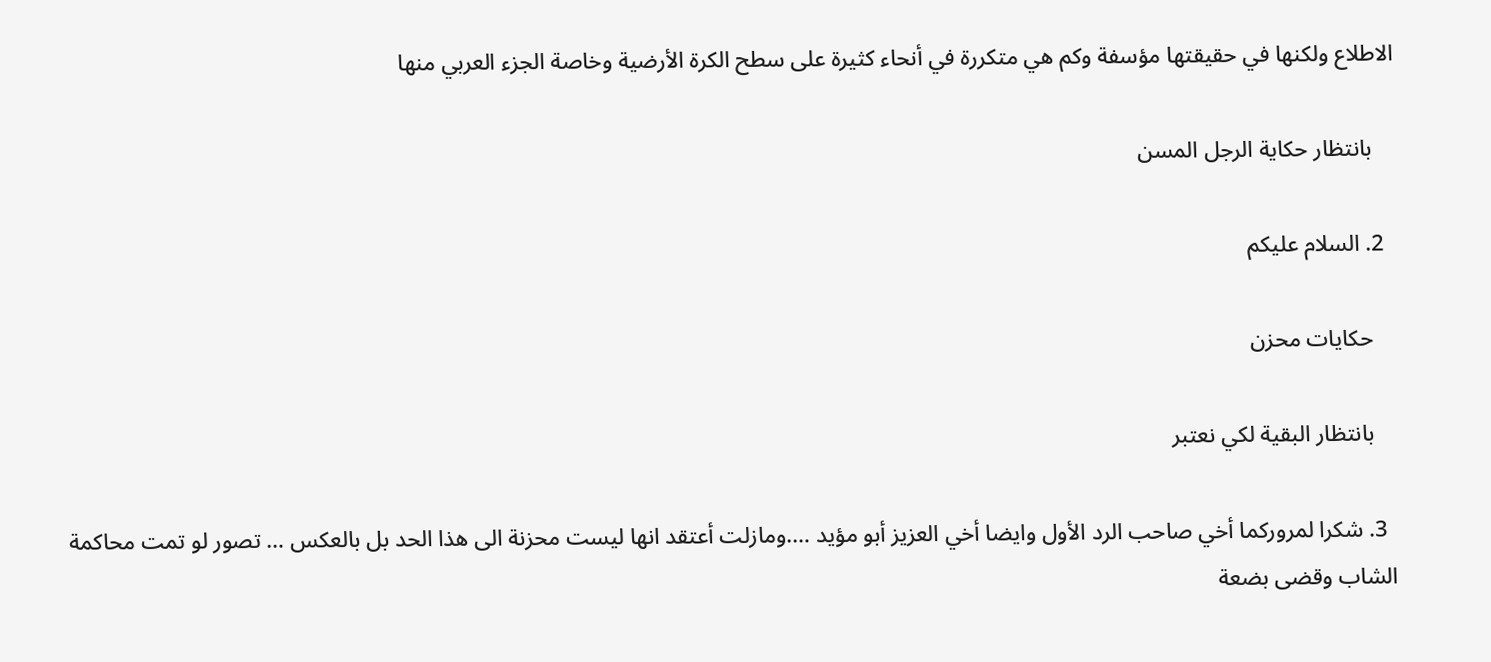الاطلاع ولكنها في حقيقتها مؤسفة وكم هي متكررة في أنحاء كثيرة على سطح الكرة الأرضية وخاصة الجزء العربي منها

    بانتظار حكاية الرجل المسن

  2. السلام عليكم

    حكايات محزن

    بانتظار البقية لكي نعتبر

  3. شكرا لمروركما أخي صاحب الرد الأول وايضا أخي العزيز أبو مؤيد ….ومازلت أعتقد انها ليست محزنة الى هذا الحد بل بالعكس … تصور لو تمت محاكمة الشاب وقضى بضعة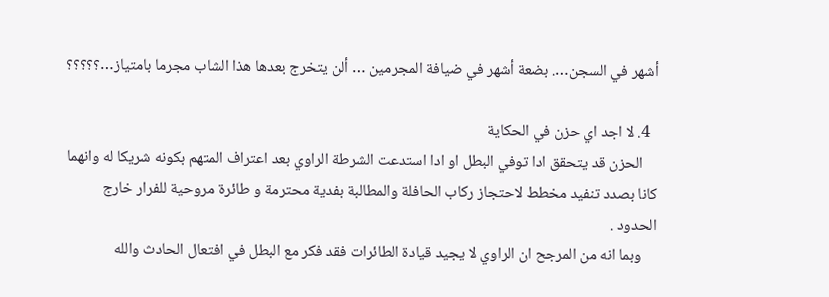أشهر في السجن…. بضعة أشهر في ضيافة المجرمين … ألن يتخرج بعدها هذا الشاب مجرما بامتياز…؟؟؟؟؟

  4. لا اجد اي حزن في الحكاية
    الحزن قد يتحقق ادا توفي البطل او ادا استدعت الشرطة الراوي بعد اعتراف المتهم بكونه شريكا له وانهما كانا بصدد تنفيد مخطط لاحتجاز ركاب الحافلة والمطالبة بفدية محترمة و طائرة مروحية للفرار خارج الحدود .
    وبما انه من المرجح ان الراوي لا يجيد قيادة الطائرات فقد فكر مع البطل في افتعال الحادث والله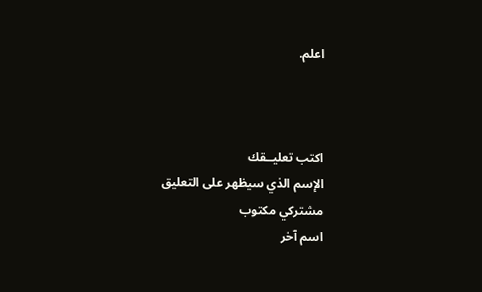اعلم.



اكتب تعليــقك
الإسم الذي سيظهر على التعليق
مشتركي مكتوب
اسم آخر